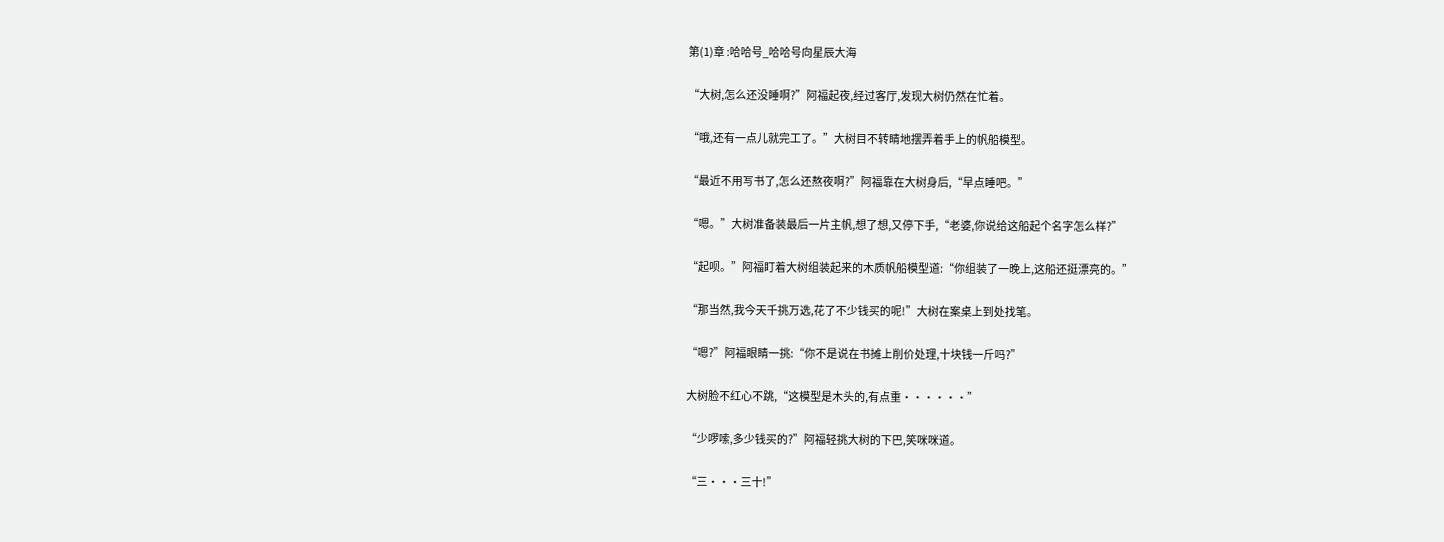第(1)章 :哈哈号_哈哈号向星辰大海

“大树,怎么还没睡啊?”阿福起夜,经过客厅,发现大树仍然在忙着。

“哦,还有一点儿就完工了。”大树目不转睛地摆弄着手上的帆船模型。

“最近不用写书了,怎么还熬夜啊?”阿福靠在大树身后,“早点睡吧。”

“嗯。”大树准备装最后一片主帆,想了想,又停下手,“老婆,你说给这船起个名字怎么样?”

“起呗。”阿福盯着大树组装起来的木质帆船模型道:“你组装了一晚上,这船还挺漂亮的。”

“那当然,我今天千挑万选,花了不少钱买的呢!”大树在案桌上到处找笔。

“嗯?”阿福眼睛一挑:“你不是说在书摊上削价处理,十块钱一斤吗?”

大树脸不红心不跳,“这模型是木头的,有点重······”

“少啰嗦,多少钱买的?”阿福轻挑大树的下巴,笑咪咪道。

“三···三十!”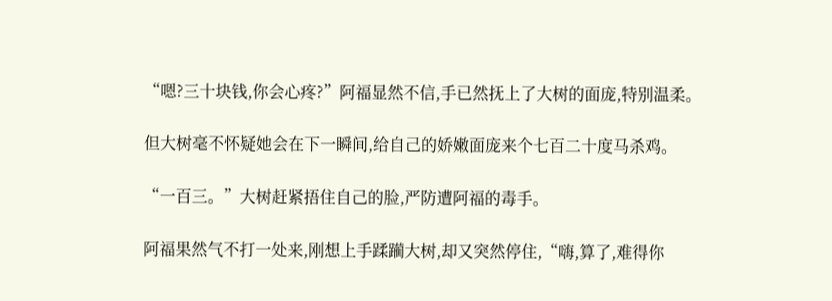“嗯?三十块钱,你会心疼?”阿福显然不信,手已然抚上了大树的面庞,特别温柔。

但大树毫不怀疑她会在下一瞬间,给自己的娇嫩面庞来个七百二十度马杀鸡。

“一百三。”大树赶紧捂住自己的脸,严防遭阿福的毒手。

阿福果然气不打一处来,刚想上手蹂躏大树,却又突然停住,“嗨,算了,难得你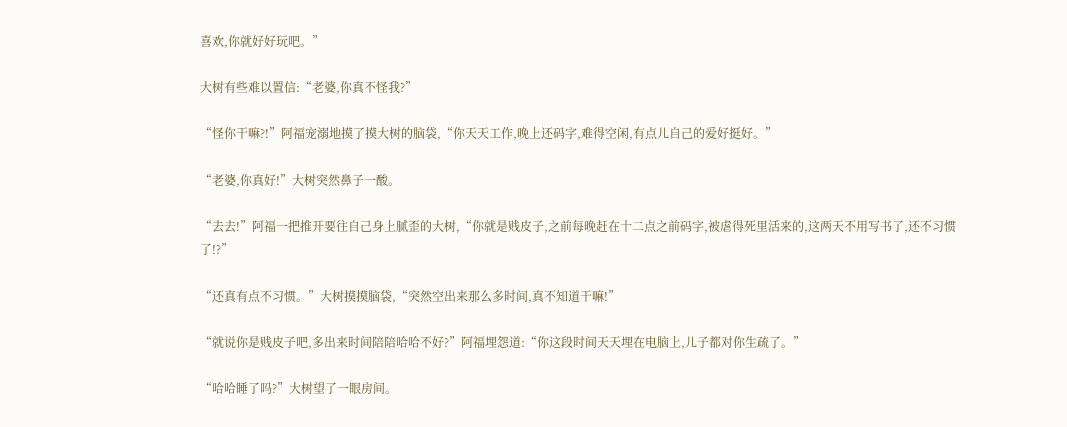喜欢,你就好好玩吧。”

大树有些难以置信:“老婆,你真不怪我?”

“怪你干嘛?!”阿福宠溺地摸了摸大树的脑袋,“你天天工作,晚上还码字,难得空闲,有点儿自己的爱好挺好。”

“老婆,你真好!”大树突然鼻子一酸。

“去去!”阿福一把推开要往自己身上腻歪的大树,“你就是贱皮子,之前每晚赶在十二点之前码字,被虐得死里活来的,这两天不用写书了,还不习惯了!?”

“还真有点不习惯。”大树摸摸脑袋,“突然空出来那么多时间,真不知道干嘛!”

“就说你是贱皮子吧,多出来时间陪陪哈哈不好?”阿福埋怨道:“你这段时间天天埋在电脑上,儿子都对你生疏了。”

“哈哈睡了吗?”大树望了一眼房间。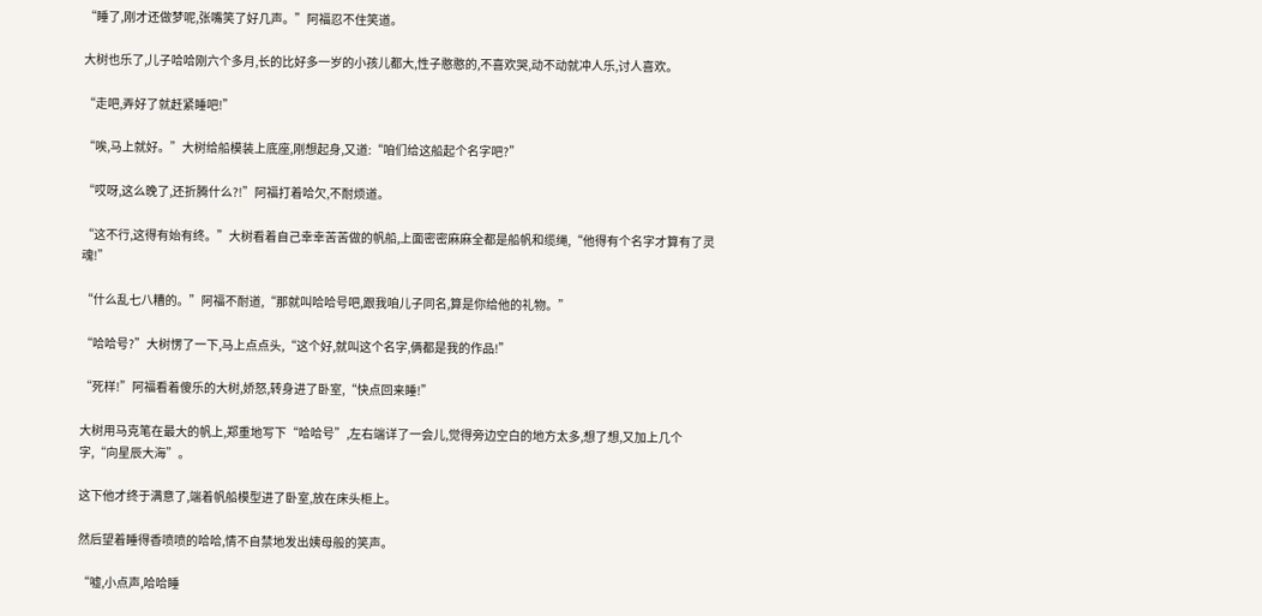“睡了,刚才还做梦呢,张嘴笑了好几声。”阿福忍不住笑道。

大树也乐了,儿子哈哈刚六个多月,长的比好多一岁的小孩儿都大,性子憨憨的,不喜欢哭,动不动就冲人乐,讨人喜欢。

“走吧,弄好了就赶紧睡吧!”

“唉,马上就好。”大树给船模装上底座,刚想起身,又道:“咱们给这船起个名字吧?”

“哎呀,这么晚了,还折腾什么?!”阿福打着哈欠,不耐烦道。

“这不行,这得有始有终。”大树看着自己幸幸苦苦做的帆船,上面密密麻麻全都是船帆和缆绳,“他得有个名字才算有了灵魂!”

“什么乱七八糟的。”阿福不耐道,“那就叫哈哈号吧,跟我咱儿子同名,算是你给他的礼物。”

“哈哈号?”大树愣了一下,马上点点头,“这个好,就叫这个名字,俩都是我的作品!”

“死样!”阿福看着傻乐的大树,娇怒,转身进了卧室,“快点回来睡!”

大树用马克笔在最大的帆上,郑重地写下“哈哈号”,左右端详了一会儿,觉得旁边空白的地方太多,想了想,又加上几个字,“向星辰大海”。

这下他才终于满意了,端着帆船模型进了卧室,放在床头柜上。

然后望着睡得香喷喷的哈哈,情不自禁地发出姨母般的笑声。

“嘘,小点声,哈哈睡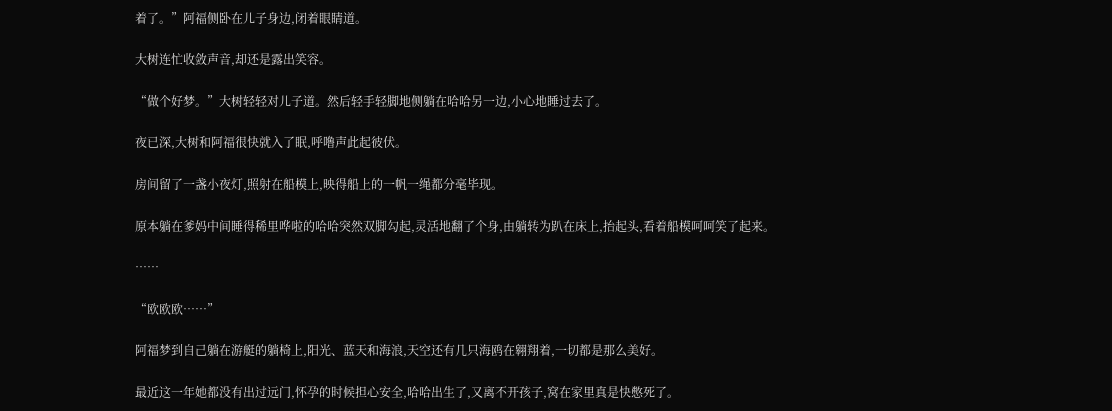着了。”阿福侧卧在儿子身边,闭着眼睛道。

大树连忙收敛声音,却还是露出笑容。

“做个好梦。”大树轻轻对儿子道。然后轻手轻脚地侧躺在哈哈另一边,小心地睡过去了。

夜已深,大树和阿福很快就入了眠,呼噜声此起彼伏。

房间留了一盏小夜灯,照射在船模上,映得船上的一帆一绳都分毫毕现。

原本躺在爹妈中间睡得稀里哗啦的哈哈突然双脚勾起,灵活地翻了个身,由躺转为趴在床上,抬起头,看着船模呵呵笑了起来。

……

“欧欧欧……”

阿福梦到自己躺在游艇的躺椅上,阳光、蓝天和海浪,天空还有几只海鸥在翱翔着,一切都是那么美好。

最近这一年她都没有出过远门,怀孕的时候担心安全,哈哈出生了,又离不开孩子,窝在家里真是快憋死了。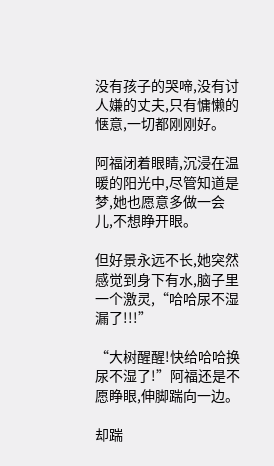没有孩子的哭啼,没有讨人嫌的丈夫,只有慵懒的惬意,一切都刚刚好。

阿福闭着眼睛,沉浸在温暖的阳光中,尽管知道是梦,她也愿意多做一会儿,不想睁开眼。

但好景永远不长,她突然感觉到身下有水,脑子里一个激灵,“哈哈尿不湿漏了!!!”

“大树醒醒!快给哈哈换尿不湿了!”阿福还是不愿睁眼,伸脚踹向一边。

却踹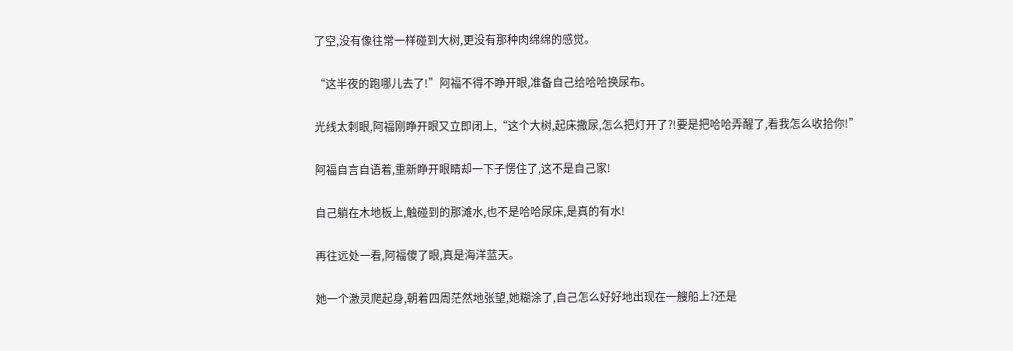了空,没有像往常一样碰到大树,更没有那种肉绵绵的感觉。

“这半夜的跑哪儿去了!”阿福不得不睁开眼,准备自己给哈哈换尿布。

光线太刺眼,阿福刚睁开眼又立即闭上,“这个大树,起床撒尿,怎么把灯开了?!要是把哈哈弄醒了,看我怎么收拾你!”

阿福自言自语着,重新睁开眼睛却一下子愣住了,这不是自己家!

自己躺在木地板上,触碰到的那滩水,也不是哈哈尿床,是真的有水!

再往远处一看,阿福傻了眼,真是海洋蓝天。

她一个激灵爬起身,朝着四周茫然地张望,她糊涂了,自己怎么好好地出现在一艘船上?还是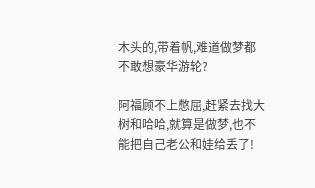木头的,带着帆,难道做梦都不敢想豪华游轮?

阿福顾不上憋屈,赶紧去找大树和哈哈,就算是做梦,也不能把自己老公和娃给丢了!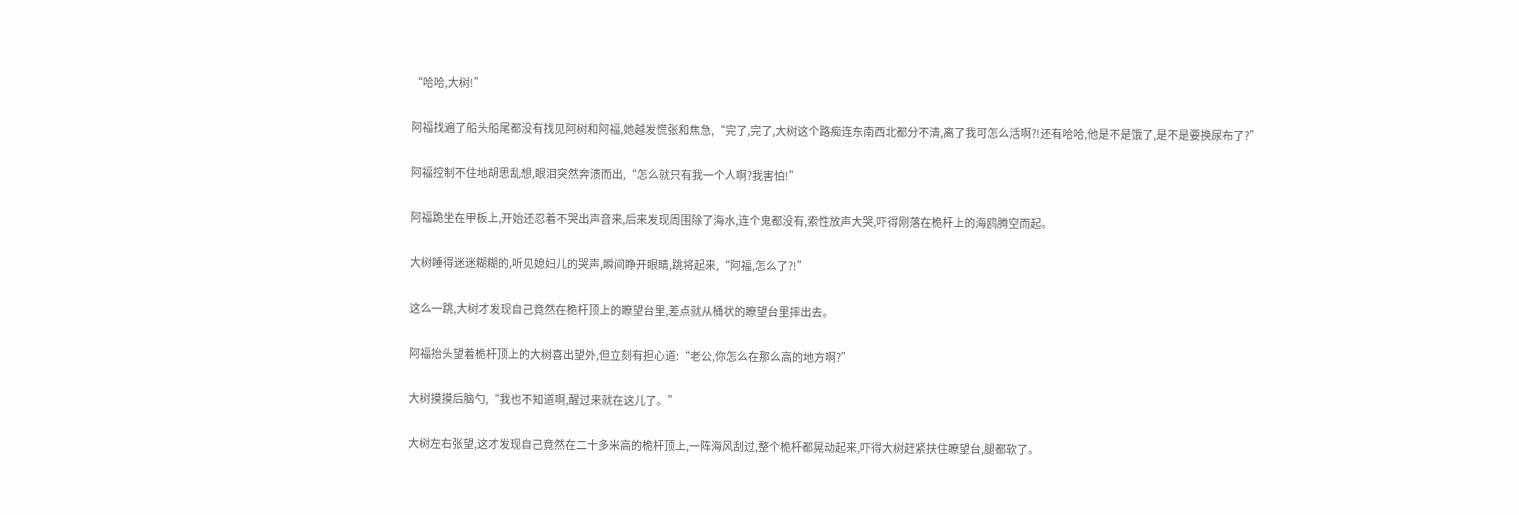“哈哈,大树!”

阿福找遍了船头船尾都没有找见阿树和阿福,她越发慌张和焦急,“完了,完了,大树这个路痴连东南西北都分不清,离了我可怎么活啊?!还有哈哈,他是不是饿了,是不是要换尿布了?”

阿福控制不住地胡思乱想,眼泪突然奔溃而出,“怎么就只有我一个人啊?我害怕!”

阿福跪坐在甲板上,开始还忍着不哭出声音来,后来发现周围除了海水,连个鬼都没有,索性放声大哭,吓得刚落在桅杆上的海鸥腾空而起。

大树睡得迷迷糊糊的,听见媳妇儿的哭声,瞬间睁开眼睛,跳将起来,“阿福,怎么了?!”

这么一跳,大树才发现自己竟然在桅杆顶上的瞭望台里,差点就从桶状的瞭望台里摔出去。

阿福抬头望着桅杆顶上的大树喜出望外,但立刻有担心道:“老公,你怎么在那么高的地方啊?”

大树摸摸后脑勺,“我也不知道啊,醒过来就在这儿了。”

大树左右张望,这才发现自己竟然在二十多米高的桅杆顶上,一阵海风刮过,整个桅杆都晃动起来,吓得大树赶紧扶住瞭望台,腿都软了。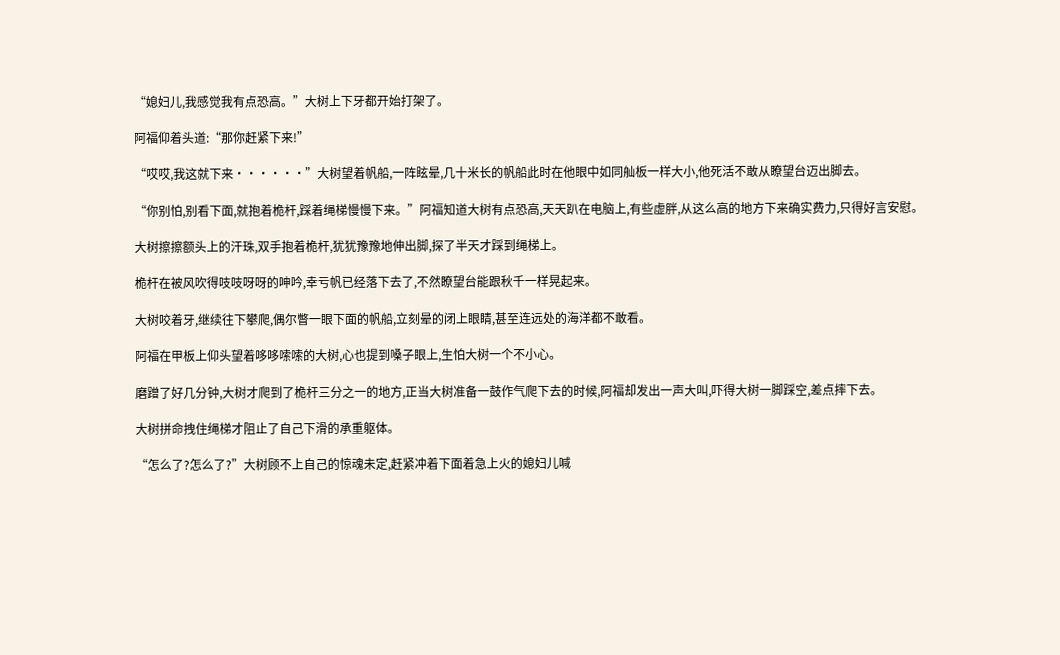“媳妇儿,我感觉我有点恐高。”大树上下牙都开始打架了。

阿福仰着头道:“那你赶紧下来!”

“哎哎,我这就下来······”大树望着帆船,一阵眩晕,几十米长的帆船此时在他眼中如同舢板一样大小,他死活不敢从瞭望台迈出脚去。

“你别怕,别看下面,就抱着桅杆,踩着绳梯慢慢下来。”阿福知道大树有点恐高,天天趴在电脑上,有些虚胖,从这么高的地方下来确实费力,只得好言安慰。

大树擦擦额头上的汗珠,双手抱着桅杆,犹犹豫豫地伸出脚,探了半天才踩到绳梯上。

桅杆在被风吹得吱吱呀呀的呻吟,幸亏帆已经落下去了,不然瞭望台能跟秋千一样晃起来。

大树咬着牙,继续往下攀爬,偶尔瞥一眼下面的帆船,立刻晕的闭上眼睛,甚至连远处的海洋都不敢看。

阿福在甲板上仰头望着哆哆嗦嗦的大树,心也提到嗓子眼上,生怕大树一个不小心。

磨蹭了好几分钟,大树才爬到了桅杆三分之一的地方,正当大树准备一鼓作气爬下去的时候,阿福却发出一声大叫,吓得大树一脚踩空,差点摔下去。

大树拼命拽住绳梯才阻止了自己下滑的承重躯体。

“怎么了?怎么了?”大树顾不上自己的惊魂未定,赶紧冲着下面着急上火的媳妇儿喊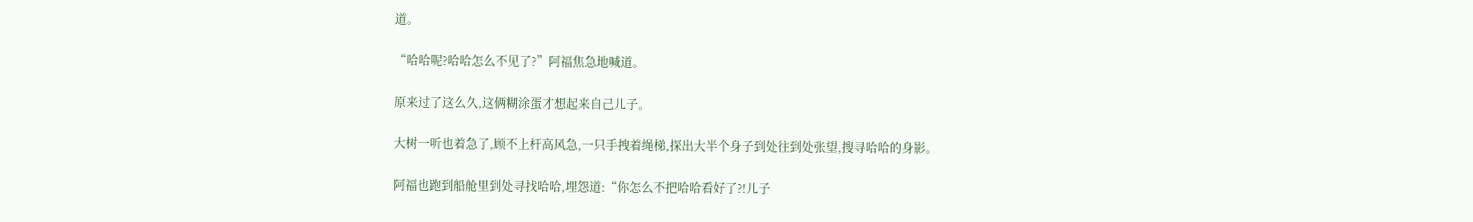道。

“哈哈呢?哈哈怎么不见了?”阿福焦急地喊道。

原来过了这么久,这俩糊涂蛋才想起来自己儿子。

大树一听也着急了,顾不上杆高风急,一只手拽着绳梯,探出大半个身子到处往到处张望,搜寻哈哈的身影。

阿福也跑到船舱里到处寻找哈哈,埋怨道:“你怎么不把哈哈看好了?!儿子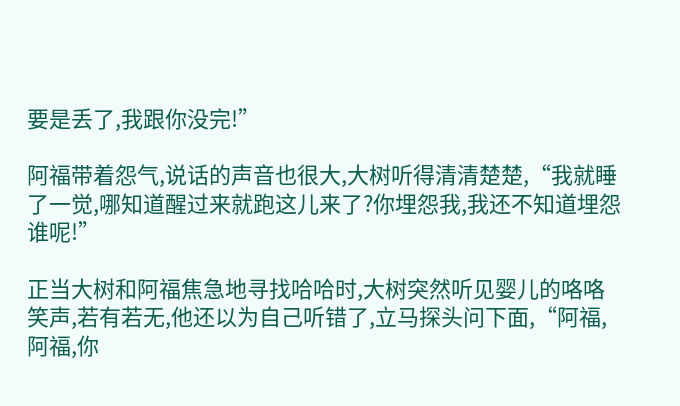要是丢了,我跟你没完!”

阿福带着怨气,说话的声音也很大,大树听得清清楚楚,“我就睡了一觉,哪知道醒过来就跑这儿来了?你埋怨我,我还不知道埋怨谁呢!”

正当大树和阿福焦急地寻找哈哈时,大树突然听见婴儿的咯咯笑声,若有若无,他还以为自己听错了,立马探头问下面,“阿福,阿福,你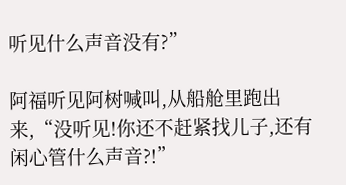听见什么声音没有?”

阿福听见阿树喊叫,从船舱里跑出来,“没听见!你还不赶紧找儿子,还有闲心管什么声音?!”